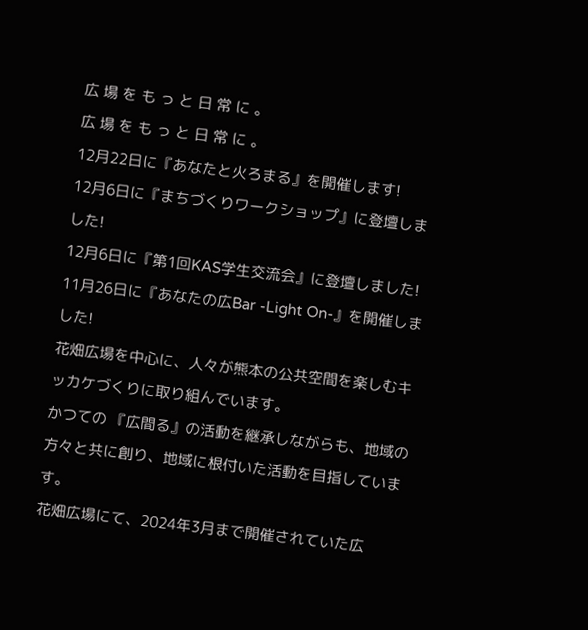広 場 を も っ と 日 常 に 。
広 場 を も っ と 日 常 に 。
12月22日に『あなたと火ろまる』を開催します!
12月6日に『まちづくりワークショップ』に登壇しました!
12月6日に『第1回KAS学生交流会』に登壇しました!
11月26日に『あなたの広Bar -Light On-』を開催しました!
花畑広場を中心に、人々が熊本の公共空間を楽しむキッカケづくりに取り組んでいます。
かつての 『広間る』の活動を継承しながらも、地域の方々と共に創り、地域に根付いた活動を目指しています。
花畑広場にて、2024年3月まで開催されていた広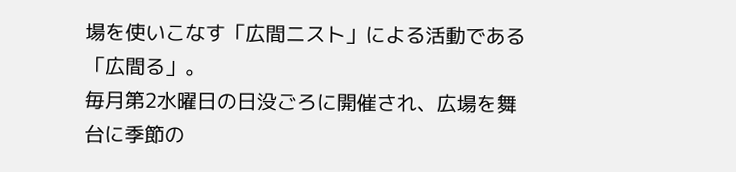場を使いこなす「広間ニスト」による活動である「広間る」。
毎月第2水曜日の日没ごろに開催され、広場を舞台に季節の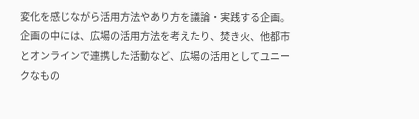変化を感じながら活用方法やあり方を議論・実践する企画。
企画の中には、広場の活用方法を考えたり、焚き火、他都市とオンラインで連携した活動など、広場の活用としてユニークなもの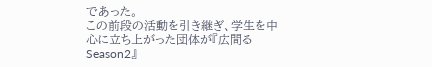であった。
この前段の活動を引き継ぎ、学生を中心に立ち上がった団体が『広間るSeason2』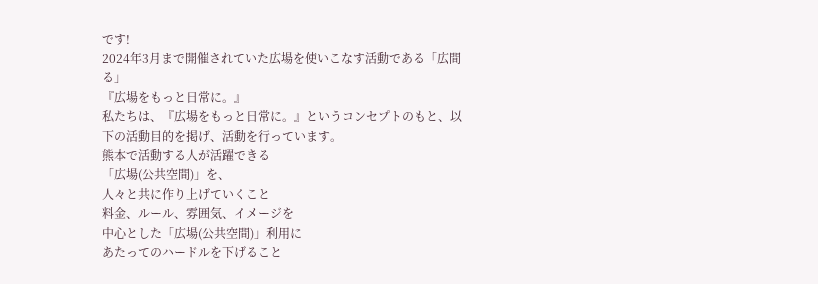です!
2024年3月まで開催されていた広場を使いこなす活動である「広間る」
『広場をもっと日常に。』
私たちは、『広場をもっと日常に。』というコンセプトのもと、以下の活動目的を掲げ、活動を行っています。
熊本で活動する人が活躍できる
「広場(公共空間)」を、
人々と共に作り上げていくこと
料金、ルール、雰囲気、イメージを
中心とした「広場(公共空間)」利用に
あたってのハードルを下げること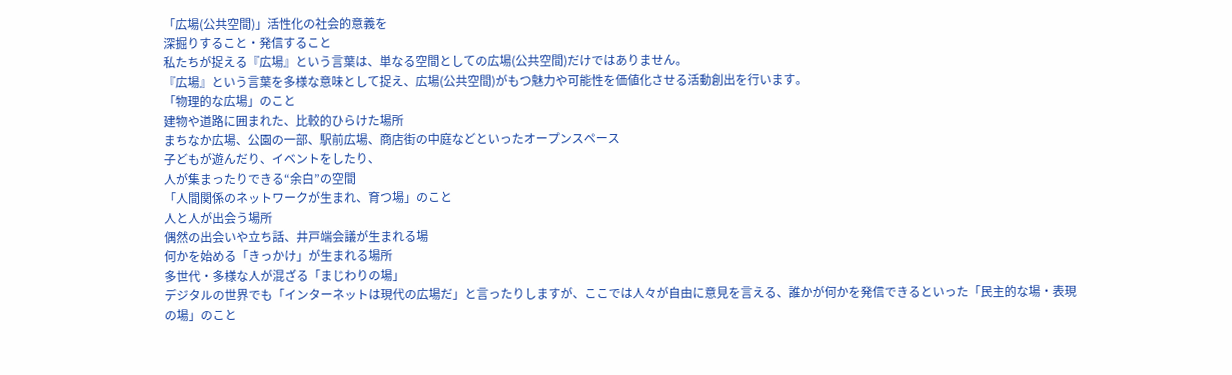「広場(公共空間)」活性化の社会的意義を
深掘りすること・発信すること
私たちが捉える『広場』という言葉は、単なる空間としての広場(公共空間)だけではありません。
『広場』という言葉を多様な意味として捉え、広場(公共空間)がもつ魅力や可能性を価値化させる活動創出を行います。
「物理的な広場」のこと
建物や道路に囲まれた、比較的ひらけた場所
まちなか広場、公園の一部、駅前広場、商店街の中庭などといったオープンスペース
子どもが遊んだり、イベントをしたり、
人が集まったりできる“余白”の空間
「人間関係のネットワークが生まれ、育つ場」のこと
人と人が出会う場所
偶然の出会いや立ち話、井戸端会議が生まれる場
何かを始める「きっかけ」が生まれる場所
多世代・多様な人が混ざる「まじわりの場」
デジタルの世界でも「インターネットは現代の広場だ」と言ったりしますが、ここでは人々が自由に意見を言える、誰かが何かを発信できるといった「民主的な場・表現の場」のこと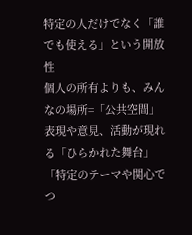特定の人だけでなく「誰でも使える」という開放性
個人の所有よりも、みんなの場所=「公共空間」
表現や意見、活動が現れる「ひらかれた舞台」
「特定のテーマや関心でつ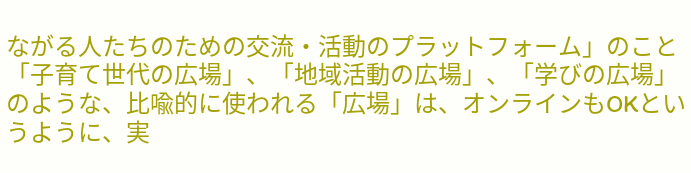ながる人たちのための交流・活動のプラットフォーム」のこと
「子育て世代の広場」、「地域活動の広場」、「学びの広場」のような、比喩的に使われる「広場」は、オンラインもOKというように、実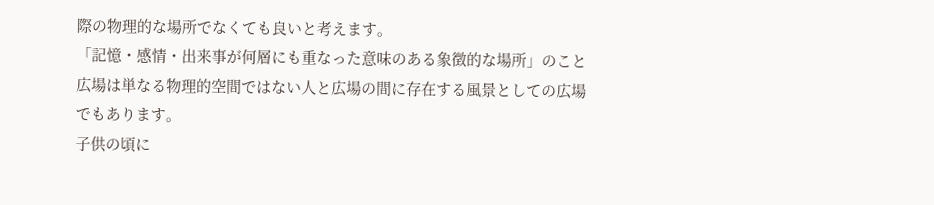際の物理的な場所でなくても良いと考えます。
「記憶・感情・出来事が何層にも重なった意味のある象徴的な場所」のこと
広場は単なる物理的空間ではない人と広場の間に存在する風景としての広場でもあります。
子供の頃に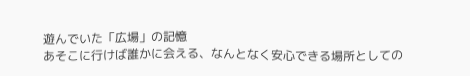遊んでいた「広場」の記憶
あそこに行けば誰かに会える、なんとなく安心できる場所としての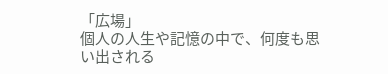「広場」
個人の人生や記憶の中で、何度も思い出される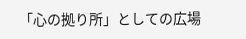「心の拠り所」としての広場